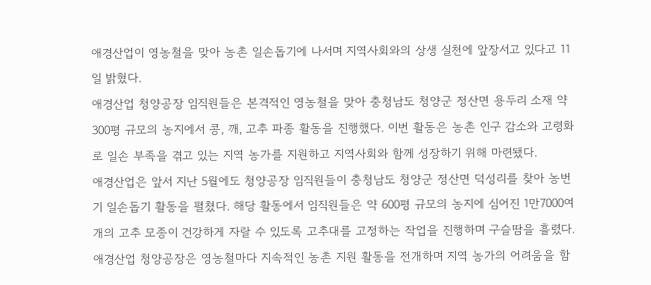애경산업이 영농철을 맞아 농촌 일손돕기에 나서며 지역사회와의 상생 실천에 앞장서고 있다고 11일 밝혔다.
애경산업 청양공장 임직원들은 본격적인 영농철을 맞아 충청남도 청양군 정산면 용두리 소재 약 300평 규모의 농지에서 콩, 깨, 고추 파종 활동을 진행했다. 이번 활동은 농촌 인구 감소와 고령화로 일손 부족을 겪고 있는 지역 농가를 지원하고 지역사회와 함께 성장하기 위해 마련됐다.
애경산업은 앞서 지난 5월에도 청양공장 임직원들이 충청남도 청양군 정산면 덕성리를 찾아 농번기 일손돕기 활동을 펼쳤다. 해당 활동에서 임직원들은 약 600평 규모의 농지에 심어진 1만7000여개의 고추 모종이 건강하게 자랄 수 있도록 고추대를 고정하는 작업을 진행하며 구슬땀을 흘렸다.
애경산업 청양공장은 영농철마다 지속적인 농촌 지원 활동을 전개하며 지역 농가의 어려움을 함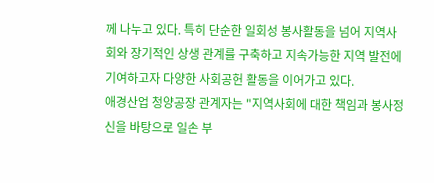께 나누고 있다. 특히 단순한 일회성 봉사활동을 넘어 지역사회와 장기적인 상생 관계를 구축하고 지속가능한 지역 발전에 기여하고자 다양한 사회공헌 활동을 이어가고 있다.
애경산업 청양공장 관계자는 "지역사회에 대한 책임과 봉사정신을 바탕으로 일손 부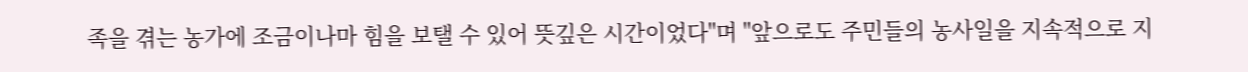족을 겪는 농가에 조금이나마 힘을 보탤 수 있어 뜻깊은 시간이었다"며 "앞으로도 주민들의 농사일을 지속적으로 지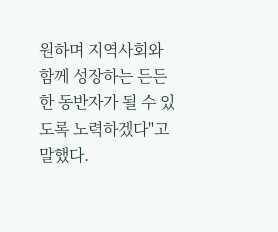원하며 지역사회와 함께 성장하는 든든한 동반자가 될 수 있도록 노력하겠다"고 말했다.